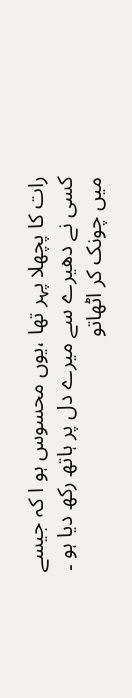رات کا پچھلا پہر تھا ،یوں محسوس ہو ا کہ جیسے کسی نے دھیرے سے میرے دل پر ہاتھ رکھ دیا ہو ۔ میں چونک کر اٹھاتو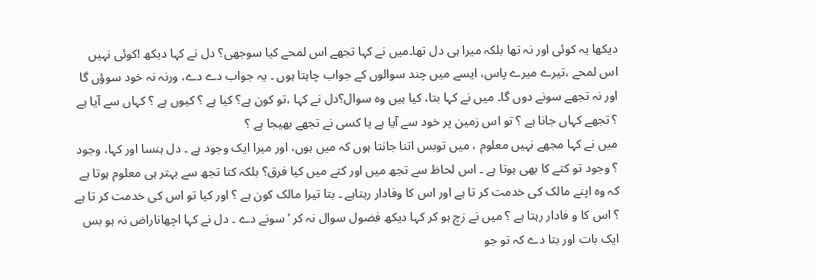دیکھا یہ کوئی اور نہ تھا بلکہ میرا ہی دل تھا۔میں نے کہا تجھے اس لمحے کیا سوجھی؟ دل نے کہا دیکھ !کوئی نہیں اس لمحے ،تیرے میرے پاس، ایسے میں چند سوالوں کے جواب چاہتا ہوں ۔ یہ جواب دے دے، ورنہ نہ خود سوؤں گا اور نہ تجھے سونے دوں گا۔ میں نے کہا بتا، کیا ہیں وہ سوال؟دل نے کہا ،تو کون ہے؟ کیا ہے ؟ کیوں ہے ؟ کہاں سے آیا ہے ؟ تجھے کہاں جانا ہے ؟ تو اس زمین پر خود سے آیا ہے یا کسی نے تجھے بھیجا ہے ؟
میں نے کہا مجھے نہیں معلوم ، میں توبس اتنا جانتا ہوں کہ میں ہوں، اور میرا ایک وجود ہے ۔ دل ہنسا اور کہا، وجود ؟ وجود تو کتے کا بھی ہوتا ہے ۔ اس لحاظ سے تجھ میں اور کتے میں کیا فرق؟ بلکہ کتا تجھ سے بہتر ہی معلوم ہوتا ہے کہ وہ اپنے مالک کی خدمت کر تا ہے اور اس کا وفادار رہتاہے ۔ بتا تیرا مالک کون ہے ؟ اور کیا تو اس کی خدمت کر تا ہے ؟ اس کا و فادار رہتا ہے ؟ میں نے زچ ہو کر کہا دیکھ فضول سوال نہ کر ’ سونے دے ۔ دل نے کہا اچھاناراض نہ ہو بس ایک بات اور بتا دے کہ تو جو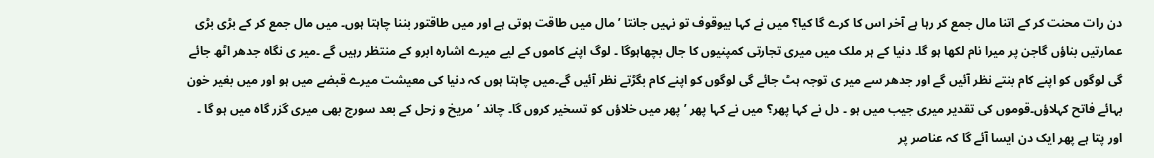دن رات محنت کر کے اتنا مال جمع کر رہا ہے آخر اس کا کرے گا کیا؟ میں نے کہا بیوقوف تو نہیں جانتا ’ مال میں طاقت ہوتی ہے اور میں طاقتور بننا چاہتا ہوں۔ میں مال جمع کر کے بڑی بڑی عمارتیں بناؤں گاجن پر میرا نام لکھا ہو گا۔ دنیا کے ہر ملک میں میری تجارتی کمپنیوں کا جال بچھاہوگا ۔ لوگ اپنے کاموں کے لیے میرے اشارہ ابرو کے منتظر رہیں گے ۔میر ی نگاہ جدھر اٹھ جائے گی لوگوں کو اپنے کام بنتے نظر آئیں گے اور جدھر سے میر ی توجہ ہٹ جائے گی لوگوں کو اپنے کام بگڑتے نظر آئیں گے۔میں چاہتا ہوں کہ دنیا کی معیشت میرے قبضے میں ہو اور میں بغیر خون بہائے فاتح کہلاؤں۔قوموں کی تقدیر میری جیب میں ہو ۔ دل نے کہا پھر؟ میں نے کہا پھر ’ پھر میں خلاؤں کو تسخیر کروں گا۔ چاند ’ مریخ و زحل کے بعد سورج بھی میری گزر گاہ میں ہو گا ۔ اور پتا ہے پھر ایک دن ایسا آئے گا کہ عناصر پر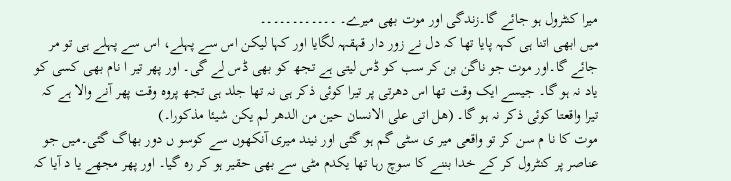میرا کنٹرول ہو جائے گا۔زندگی اور موت بھی میرے۔ ۔۔۔۔۔۔۔۔۔۔۔۔
میں ابھی اتنا ہی کہہ پایا تھا کہ دل نے زور دار قہقہہ لگایا اور کہا لیکن اس سے پہلے، اس سے پہلے ہی تو مر جائے گا۔اور موت جو ناگن بن کر سب کو ڈس لیتی ہے تجھ کو بھی ڈس لے گی۔ اور پھر تیر ا نام بھی کسی کو یاد نہ ہو گا۔ جیسے ایک وقت تھا اس دھرتی پر تیرا کوئی ذکر ہی نہ تھا جلد ہی تجھ پروہ وقت پھر آنے والا ہے کہ تیرا واقعتا کوئی ذکر نہ ہو گا۔ (ھل اتی علی الانسان حین من الدھر لم یکن شیئا مذکورا۔)
موت کا نا م سن کر تو واقعی میر ی سٹی گم ہو گئی اور نیند میری آنکھوں سے کوسو ں دور بھاگ گئی۔میں جو عناصر پر کنٹرول کر کے خدا بننے کا سوچ رہا تھا یکدم مٹی سے بھی حقیر ہو کر رہ گیا۔ اور پھر مجھے یا د آیا کہ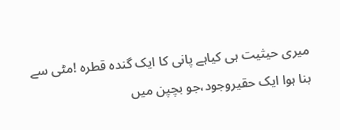میری حیثیت ہی کیاہے پانی کا ایک گندہ قطرہ !مٹی سے بنا ہوا ایک حقیروجود،جو بچپن میں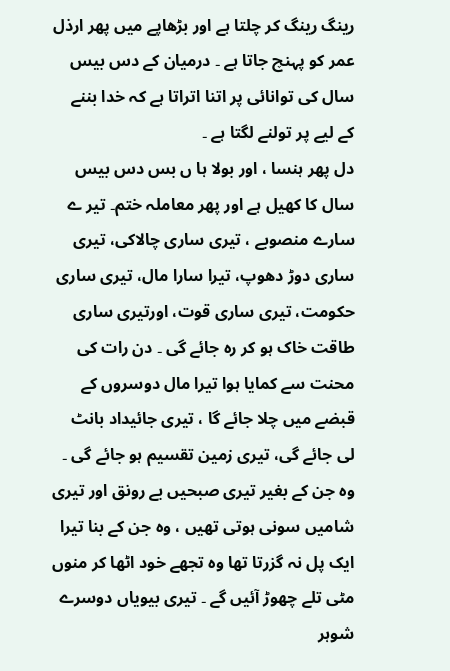رینگ رینگ کر چلتا ہے اور بڑھاپے میں پھر ارذل عمر کو پہنچ جاتا ہے ۔ درمیان کے دس بیس سال کی توانائی پر اتنا اتراتا ہے کہ خدا بننے کے لیے پر تولنے لگتا ہے ۔
دل پھر ہنسا ، اور بولا ہا ں بس دس بیس سال کا کھیل ہے اور پھر معاملہ ختم۔ تیر ے سارے منصوبے ، تیری ساری چالاکی، تیری ساری دوڑ دھوپ، تیرا سارا مال، تیری ساری حکومت، تیری ساری قوت، اورتیری ساری طاقت خاک ہو کر رہ جائے گی ۔ دن رات کی محنت سے کمایا ہوا تیرا مال دوسروں کے قبضے میں چلا جائے گا ، تیری جائیداد بانٹ لی جائے گی، تیری زمین تقسیم ہو جائے گی ۔ وہ جن کے بغیر تیری صبحیں بے رونق اور تیری شامیں سونی ہوتی تھیں ، وہ جن کے بنا تیرا ایک پل نہ گزرتا تھا وہ تجھے خود اٹھا کر منوں مٹی تلے چھوڑ آئیں گے ۔ تیری بیویاں دوسرے شوہر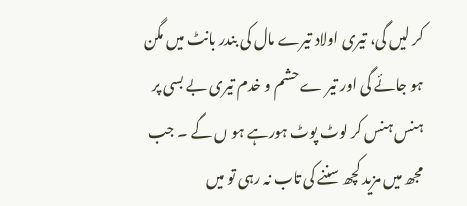کر لیں گی، تیری اولاد تیرے مال کی بندر بانٹ میں مگن ہو جائے گی اور تیر ے حشم و خدم تیری بے بسی پر ہنس ہنس کر لوٹ پوٹ ہورہے ہو ں گے ۔ جب مجھ میں مزید کچھ سننے کی تاب نہ رہی تو میں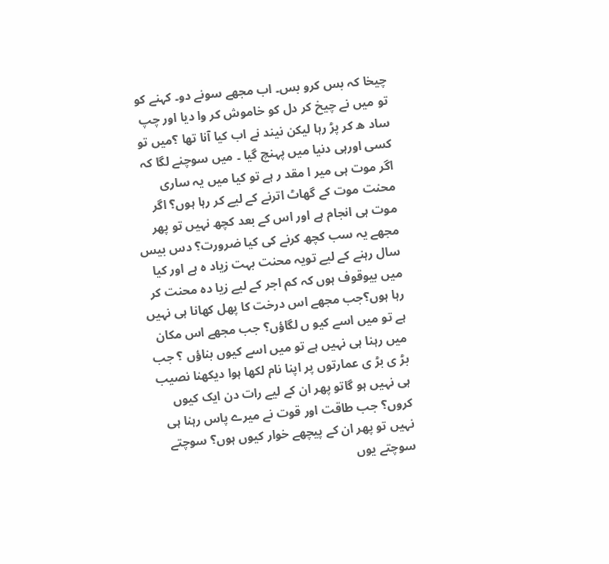چیخا کہ بس کرو بس۔ اب مجھے سونے دو۔ کہنے کو تو میں نے چیخ کر دل کو خاموش کر وا دیا اور چپ ساد ھ کر پڑ رہا لیکن نیند نے اب کیا آنا تھا ؟میں تو کسی اورہی دنیا میں پہنچ گیا ۔ میں سوچنے لگا کہ اگر موت ہی میر ا مقد ر ہے تو کیا میں یہ ساری محنت موت کے گھاٹ اترنے کے لیے کر رہا ہوں؟ اگر موت ہی انجام ہے اور اس کے بعد کچھ نہیں تو پھر مجھے یہ سب کچھ کرنے کی کیا ضرورت؟ دس بیس سال رہنے کے لیے تویہ محنت بہت زیاد ہ ہے اور کیا میں بیوقوف ہوں کہ کم اجر کے لیے زیا دہ محنت کر رہا ہوں؟جب مجھے اس درخت کا پھل کھانا ہی نہیں ہے تو میں اسے کیو ں لگاؤں؟ جب مجھے اس مکان میں رہنا ہی نہیں ہے تو میں اسے کیوں بناؤں ؟ جب بڑ ی بڑ ی عمارتوں پر اپنا نام لکھا ہوا دیکھنا نصیب ہی نہیں ہو گاتو پھر ان کے لیے رات دن ایک کیوں کروں؟ جب طاقت اور قوت نے میرے پاس رہنا ہی نہیں تو پھر ان کے پیچھے خوار کیوں ہوں؟ سوچتے سوچتے یوں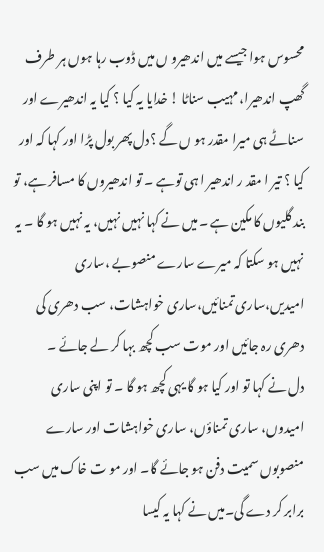محسوس ہوا جیسے میں اندھیرو ں میں ڈوب رہا ہوں ہر طرف گھپ اندھیرا، مہیب سناٹا ! خدایا یہ کیا ؟ کیا یہ اندھیرے اور سناٹے ہی میرا مقدر ہو ں گے ؟دل پھر بول پڑا اور کہا کہ اور کیا ؟ تیر ا مقد ر اندھیر ا ہی توہے ۔ تو اندھیروں کا مسافر ہے، تو بند گلیوں کا مکین ہے ۔میں نے کہا نہیں نہیں، یہ نہیں ہو گا ۔ یہ نہیں ہو سکتا کہ میرے سارے منصوبے ،ساری امیدیں،ساری تمنائیں،ساری خواہشات، سب دھری کی دھری رہ جائیں اور موت سب کچھ بہا کر لے جائے ۔
دل نے کہا تو اور کیا ہو گا یہی کچھ ہو گا ۔ تو اپنی ساری امیدوں، ساری تمناؤں، ساری خواہشات اور سارے منصوبوں سمیت دفن ہو جائے گا۔ اور مو ت خاک میں سب برابر کر دے گی۔میں نے کہا یہ کیسا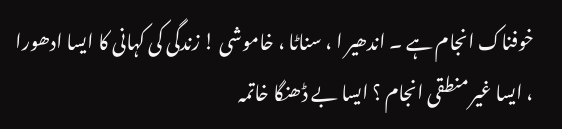خوفناک انجام ہے ۔ اندھیر ا ، سناٹا ، خاموشی ! زندگی کی کہانی کا ایسا ادھورا ، ایسا غیر منطقی انجام ؟ ایسا بے ڈھنگا خاتمہ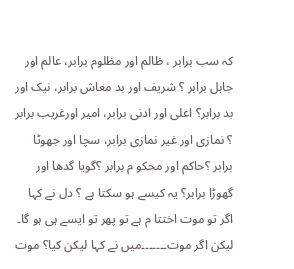کہ سب برابر ، ظالم اور مظلوم برابر، عالم اور جاہل برابر ؟ شریف اور بد معاش برابر، نیک اور بد برابر؟ اعلی اور ادنی برابر، امیر اورغریب برابر ؟ نمازی اور غیر نمازی برابر، سچا اور جھوٹا برابر ؟حاکم اور محکو م برابر ؟گویا گدھا اور گھوڑا برابر؟ یہ کیسے ہو سکتا ہے ؟ دل نے کہا اگر تو موت اختتا م ہے تو پھر تو ایسے ہی ہو گا۔ لیکن اگر موت۔۔۔۔۔۔۔میں نے کہا لیکن کیا؟ موت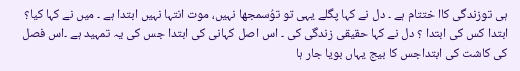ہی توزندگی کاا ختتام ہے ۔ دل نے کہا پگلے یہی تو توُسمجھا نہیں، موت انتہا نہیں ابتدا ہے ۔ میں نے کہا کیا؟ ابتدا کس کی ابتدا ؟ دل نے کہا حقیقی زندگی کی ۔ اس اصل کہانی کی ابتدا جس کی یہ تمہید ہے ۔اس فصل کی کاشت کی ابتداجس کا بیج یہاں بویا جار ہا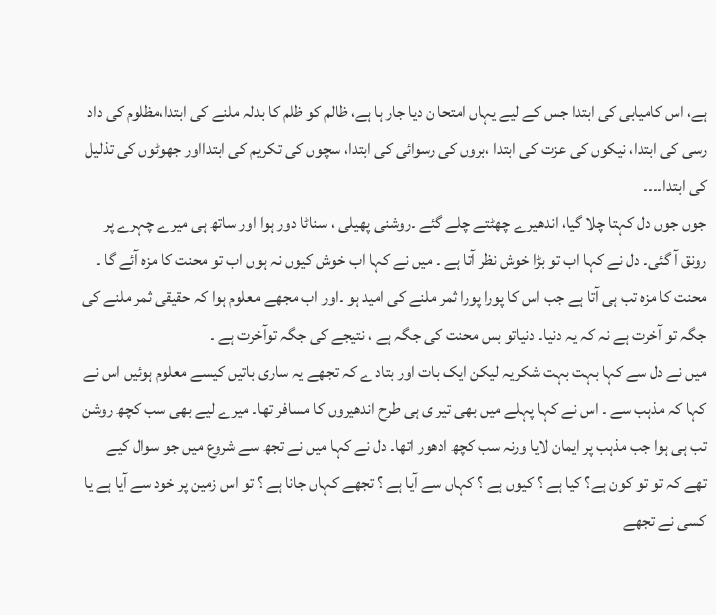ہے، اس کامیابی کی ابتدا جس کے لیے یہاں امتحا ن دیا جار ہا ہے، ظالم کو ظلم کا بدلہ ملنے کی ابتدا،مظلوم کی داد رسی کی ابتدا، نیکوں کی عزت کی ابتدا ،بروں کی رسوائی کی ابتدا، سچوں کی تکریم کی ابتدااور جھوٹوں کی تذلیل کی ابتدا۔۔۔۔
جوں جوں دل کہتا چلا گیا، اندھیرے چھٹتے چلے گئے ۔روشنی پھیلی ، سناٹا دور ہوا اور ساتھ ہی میرے چہرے پر رونق آ گئی۔ دل نے کہا اب تو بڑا خوش نظر آتا ہے ۔ میں نے کہا اب خوش کیوں نہ ہوں اب تو محنت کا مزہ آئے گا ۔ محنت کا مزہ تب ہی آتا ہے جب اس کا پورا پورا ثمر ملنے کی امید ہو ۔اور اب مجھے معلوم ہوا کہ حقیقی ثمر ملنے کی جگہ تو آخرت ہے نہ کہ یہ دنیا۔ دنیاتو بس محنت کی جگہ ہے ، نتیجے کی جگہ توآخرت ہے ۔
میں نے دل سے کہا بہت بہت شکریہ لیکن ایک بات اور بتاد ے کہ تجھے یہ ساری باتیں کیسے معلوم ہوئیں اس نے کہا کہ مذہب سے ۔ اس نے کہا پہلے میں بھی تیر ی ہی طرح اندھیروں کا مسافر تھا۔ میرے لیے بھی سب کچھ روشن تب ہی ہوا جب مذہب پر ایمان لایا ورنہ سب کچھ ادھور اتھا۔ دل نے کہا میں نے تجھ سے شروع میں جو سوال کیے تھے کہ تو تو کون ہے؟ کیا ہے ؟ کیوں ہے ؟ کہاں سے آیا ہے ؟ تجھے کہاں جانا ہے ؟ تو اس زمین پر خود سے آیا ہے یا کسی نے تجھے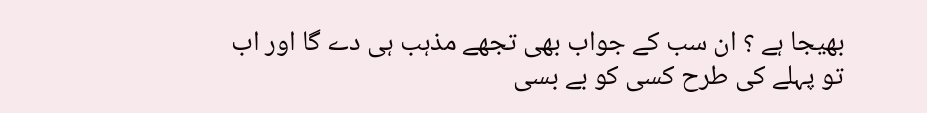بھیجا ہے ؟ ان سب کے جواب بھی تجھے مذہب ہی دے گا اور اب تو پہلے کی طرح کسی کو بے بسی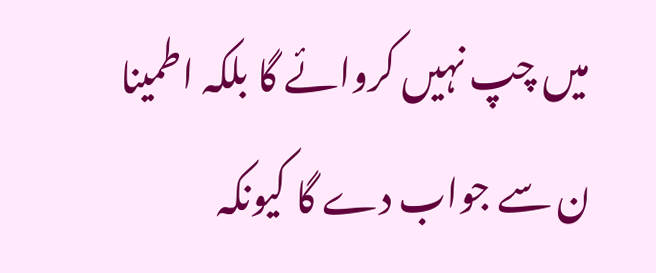میں چپ نہیں کروائے گا بلکہ اطمینا ن سے جواب دے گا کیونکہ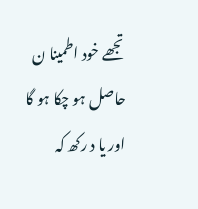تجھے خود اطمینا ن حاصل ہو چکا ہو گا اور یا د رکھ کہ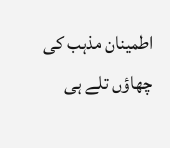اطمینان مذہب کی چھاؤں تلے ہی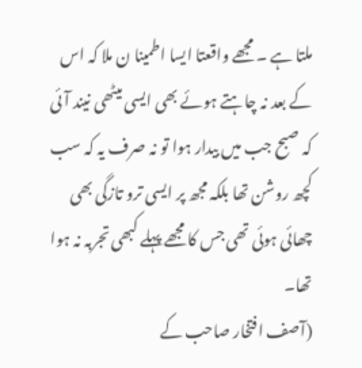ملتا ہے ۔ مجھے واقعتا ایسا اطمینا ن ملا کہ اس کے بعد نہ چاہتے ہوئے بھی ایسی میٹھی نیند آئی کہ صبح جب میں بیدار ہوا تو نہ صرف یہ کہ سب کچھ روشن تھا بلکہ مجھ پر ایسی ترو تازگی بھی چھائی ہوئی تھی جس کا مجھے پہلے کبھی تجربہ نہ ہوا تھا۔
(آصف افتخار صاحب کے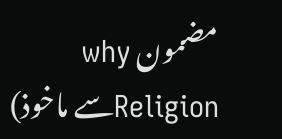مضمون why Religionسے ماخوذ)